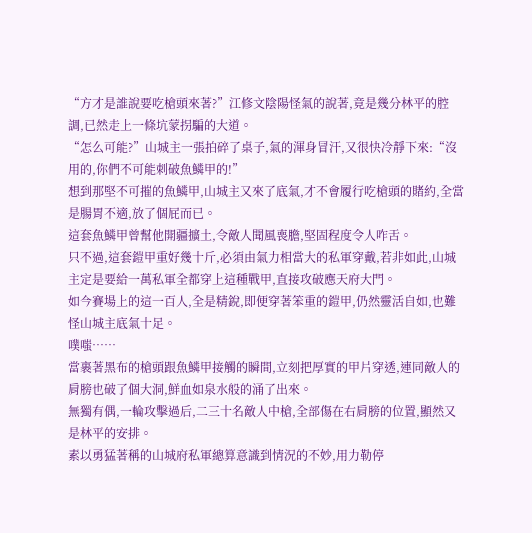“方才是誰說要吃槍頭來著?”江修文陰陽怪氣的說著,竟是幾分林平的腔調,已然走上一條坑蒙拐騙的大道。
“怎么可能?”山城主一張拍碎了桌子,氣的渾身冒汗,又很快冷靜下來:“沒用的,你們不可能刺破魚鱗甲的!”
想到那堅不可摧的魚鱗甲,山城主又來了底氣,才不會履行吃槍頭的賭約,全當是腸胃不適,放了個屁而已。
這套魚鱗甲曾幫他開疆擴土,令敵人聞風喪膽,堅固程度令人咋舌。
只不過,這套鎧甲重好幾十斤,必須由氣力相當大的私軍穿戴,若非如此,山城主定是要給一萬私軍全都穿上這種戰甲,直接攻破應天府大門。
如今賽場上的這一百人,全是精銳,即便穿著笨重的鎧甲,仍然靈活自如,也難怪山城主底氣十足。
噗嗤……
當裹著黑布的槍頭跟魚鱗甲接觸的瞬間,立刻把厚實的甲片穿透,連同敵人的肩膀也破了個大洞,鮮血如泉水般的涌了出來。
無獨有偶,一輪攻擊過后,二三十名敵人中槍,全部傷在右肩膀的位置,顯然又是林平的安排。
素以勇猛著稱的山城府私軍總算意識到情況的不妙,用力勒停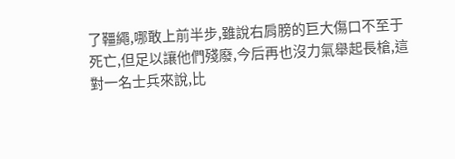了韁繩,哪敢上前半步,雖說右肩膀的巨大傷口不至于死亡,但足以讓他們殘廢,今后再也沒力氣舉起長槍,這對一名士兵來說,比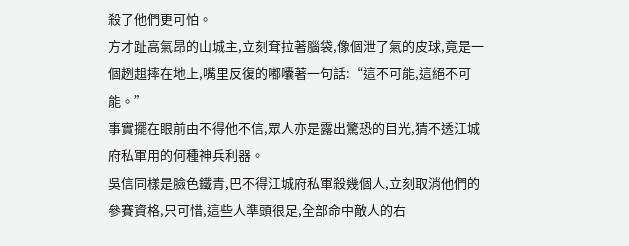殺了他們更可怕。
方才趾高氣昂的山城主,立刻耷拉著腦袋,像個泄了氣的皮球,竟是一個趔趄摔在地上,嘴里反復的嘟囔著一句話:“這不可能,這絕不可能。”
事實擺在眼前由不得他不信,眾人亦是露出驚恐的目光,猜不透江城府私軍用的何種神兵利器。
吳信同樣是臉色鐵青,巴不得江城府私軍殺幾個人,立刻取消他們的參賽資格,只可惜,這些人準頭很足,全部命中敵人的右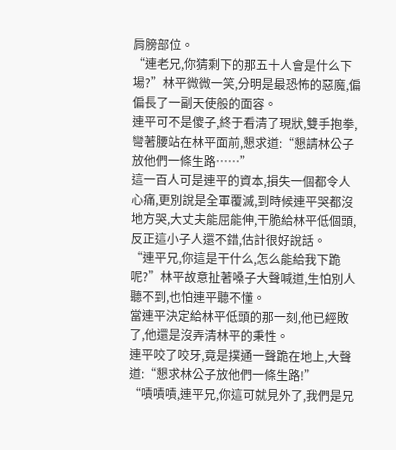肩膀部位。
“連老兄,你猜剩下的那五十人會是什么下場?”林平微微一笑,分明是最恐怖的惡魔,偏偏長了一副天使般的面容。
連平可不是傻子,終于看清了現狀,雙手抱拳,彎著腰站在林平面前,懇求道:“懇請林公子放他們一條生路……”
這一百人可是連平的資本,損失一個都令人心痛,更別說是全軍覆滅,到時候連平哭都沒地方哭,大丈夫能屈能伸,干脆給林平低個頭,反正這小子人還不錯,估計很好說話。
“連平兄,你這是干什么,怎么能給我下跪呢?”林平故意扯著嗓子大聲喊道,生怕別人聽不到,也怕連平聽不懂。
當連平決定給林平低頭的那一刻,他已經敗了,他還是沒弄清林平的秉性。
連平咬了咬牙,竟是撲通一聲跪在地上,大聲道:“懇求林公子放他們一條生路!”
“嘖嘖嘖,連平兄,你這可就見外了,我們是兄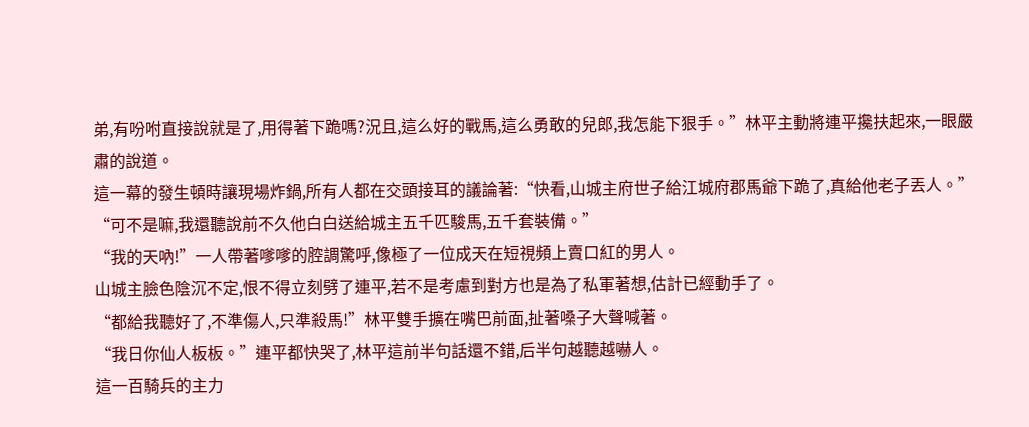弟,有吩咐直接說就是了,用得著下跪嗎?況且,這么好的戰馬,這么勇敢的兒郎,我怎能下狠手。”林平主動將連平攙扶起來,一眼嚴肅的說道。
這一幕的發生頓時讓現場炸鍋,所有人都在交頭接耳的議論著:“快看,山城主府世子給江城府郡馬爺下跪了,真給他老子丟人。”
“可不是嘛,我還聽說前不久他白白送給城主五千匹駿馬,五千套裝備。”
“我的天吶!”一人帶著嗲嗲的腔調驚呼,像極了一位成天在短視頻上賣口紅的男人。
山城主臉色陰沉不定,恨不得立刻劈了連平,若不是考慮到對方也是為了私軍著想,估計已經動手了。
“都給我聽好了,不準傷人,只準殺馬!”林平雙手擴在嘴巴前面,扯著嗓子大聲喊著。
“我日你仙人板板。”連平都快哭了,林平這前半句話還不錯,后半句越聽越嚇人。
這一百騎兵的主力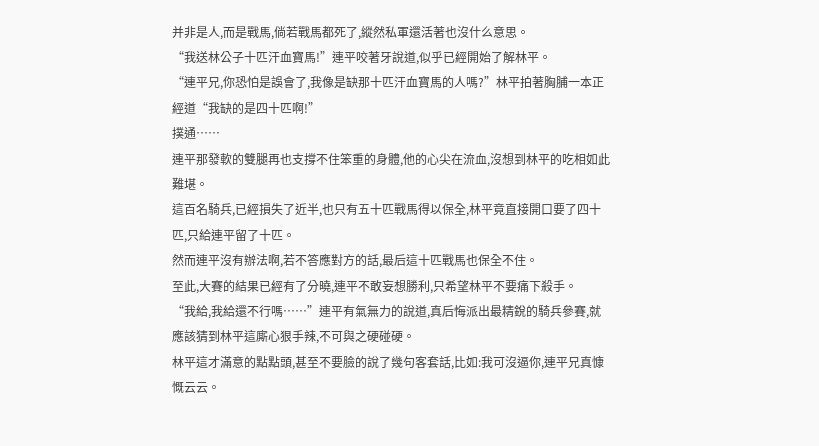并非是人,而是戰馬,倘若戰馬都死了,縱然私軍還活著也沒什么意思。
“我送林公子十匹汗血寶馬!”連平咬著牙說道,似乎已經開始了解林平。
“連平兄,你恐怕是誤會了,我像是缺那十匹汗血寶馬的人嗎?”林平拍著胸脯一本正經道“我缺的是四十匹啊!”
撲通……
連平那發軟的雙腿再也支撐不住笨重的身體,他的心尖在流血,沒想到林平的吃相如此難堪。
這百名騎兵,已經損失了近半,也只有五十匹戰馬得以保全,林平竟直接開口要了四十匹,只給連平留了十匹。
然而連平沒有辦法啊,若不答應對方的話,最后這十匹戰馬也保全不住。
至此,大賽的結果已經有了分曉,連平不敢妄想勝利,只希望林平不要痛下殺手。
“我給,我給還不行嗎……”連平有氣無力的說道,真后悔派出最精銳的騎兵參賽,就應該猜到林平這廝心狠手辣,不可與之硬碰硬。
林平這才滿意的點點頭,甚至不要臉的說了幾句客套話,比如:我可沒逼你,連平兄真慷慨云云。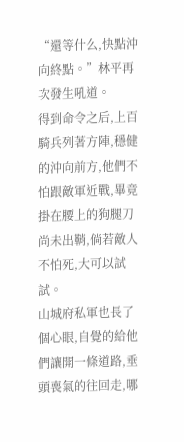“還等什么,快點沖向終點。”林平再次發生吼道。
得到命令之后,上百騎兵列著方陣,穩健的沖向前方,他們不怕跟敵軍近戰,畢竟掛在腰上的狗腿刀尚未出鞘,倘若敵人不怕死,大可以試試。
山城府私軍也長了個心眼,自覺的給他們讓開一條道路,垂頭喪氣的往回走,哪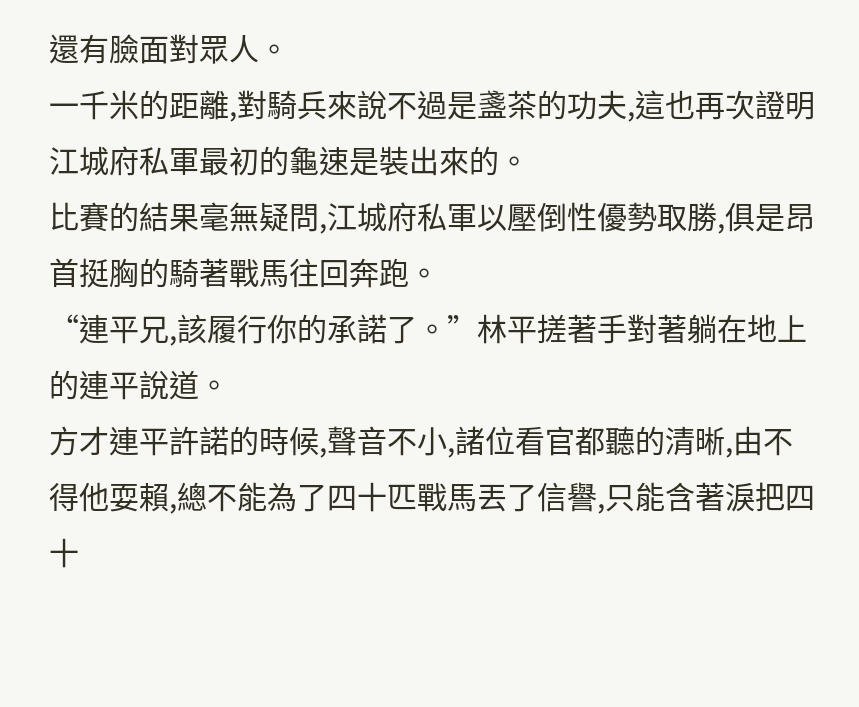還有臉面對眾人。
一千米的距離,對騎兵來說不過是盞茶的功夫,這也再次證明江城府私軍最初的龜速是裝出來的。
比賽的結果毫無疑問,江城府私軍以壓倒性優勢取勝,俱是昂首挺胸的騎著戰馬往回奔跑。
“連平兄,該履行你的承諾了。”林平搓著手對著躺在地上的連平說道。
方才連平許諾的時候,聲音不小,諸位看官都聽的清晰,由不得他耍賴,總不能為了四十匹戰馬丟了信譽,只能含著淚把四十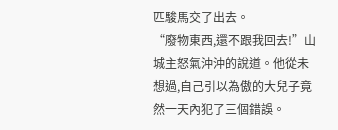匹駿馬交了出去。
“廢物東西,還不跟我回去!”山城主怒氣沖沖的說道。他從未想過,自己引以為傲的大兒子竟然一天內犯了三個錯誤。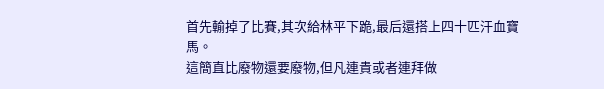首先輸掉了比賽,其次給林平下跪,最后還搭上四十匹汗血寶馬。
這簡直比廢物還要廢物,但凡連貴或者連拜做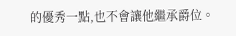的優秀一點,也不會讓他繼承爵位。